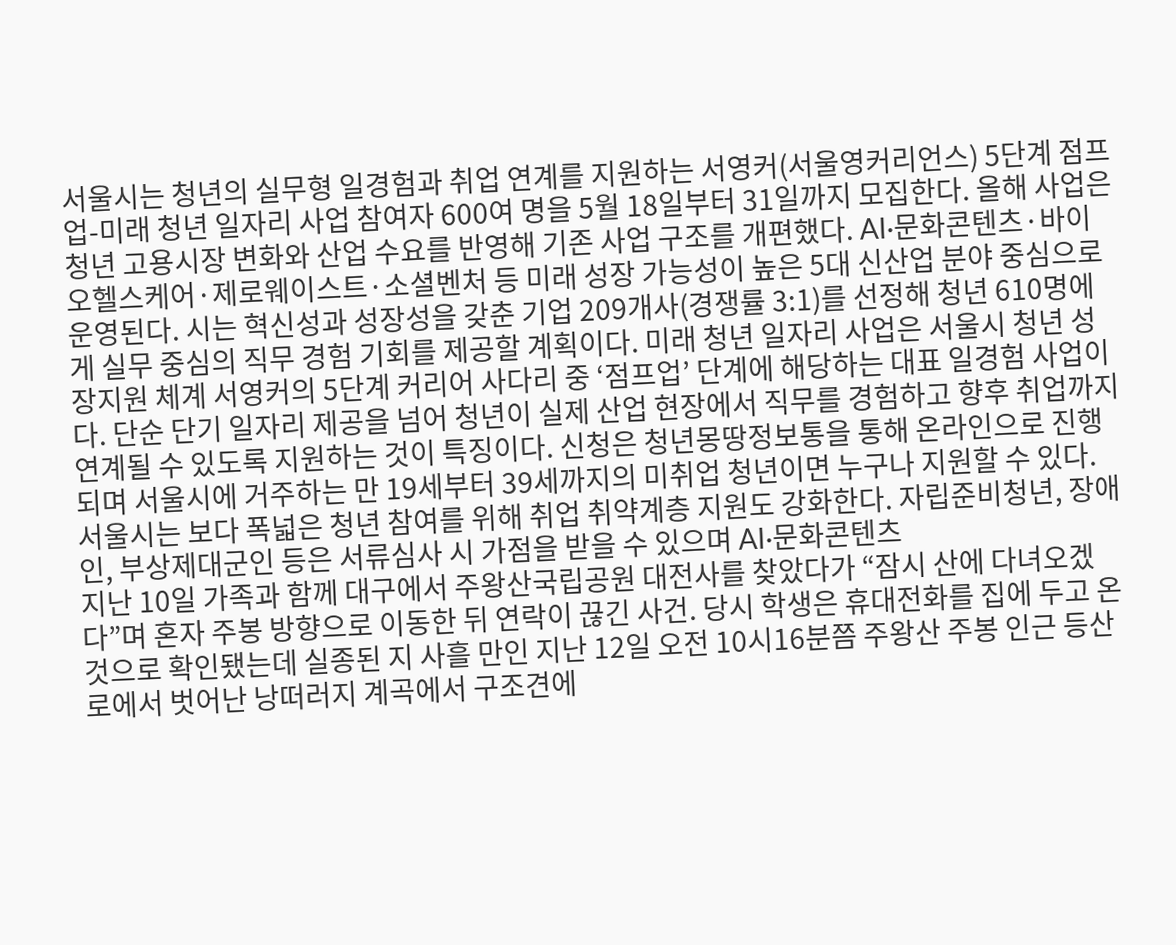서울시는 청년의 실무형 일경험과 취업 연계를 지원하는 서영커(서울영커리언스) 5단계 점프업-미래 청년 일자리 사업 참여자 600여 명을 5월 18일부터 31일까지 모집한다. 올해 사업은 청년 고용시장 변화와 산업 수요를 반영해 기존 사업 구조를 개편했다. AI·문화콘텐츠·바이오헬스케어·제로웨이스트·소셜벤처 등 미래 성장 가능성이 높은 5대 신산업 분야 중심으로 운영된다. 시는 혁신성과 성장성을 갖춘 기업 209개사(경쟁률 3:1)를 선정해 청년 610명에게 실무 중심의 직무 경험 기회를 제공할 계획이다. 미래 청년 일자리 사업은 서울시 청년 성장지원 체계 서영커의 5단계 커리어 사다리 중 ‘점프업’ 단계에 해당하는 대표 일경험 사업이다. 단순 단기 일자리 제공을 넘어 청년이 실제 산업 현장에서 직무를 경험하고 향후 취업까지 연계될 수 있도록 지원하는 것이 특징이다. 신청은 청년몽땅정보통을 통해 온라인으로 진행되며 서울시에 거주하는 만 19세부터 39세까지의 미취업 청년이면 누구나 지원할 수 있다. 서울시는 보다 폭넓은 청년 참여를 위해 취업 취약계층 지원도 강화한다. 자립준비청년, 장애인, 부상제대군인 등은 서류심사 시 가점을 받을 수 있으며 AI·문화콘텐츠
지난 10일 가족과 함께 대구에서 주왕산국립공원 대전사를 찾았다가 “잠시 산에 다녀오겠다”며 혼자 주봉 방향으로 이동한 뒤 연락이 끊긴 사건. 당시 학생은 휴대전화를 집에 두고 온 것으로 확인됐는데 실종된 지 사흘 만인 지난 12일 오전 10시16분쯤 주왕산 주봉 인근 등산로에서 벗어난 낭떠러지 계곡에서 구조견에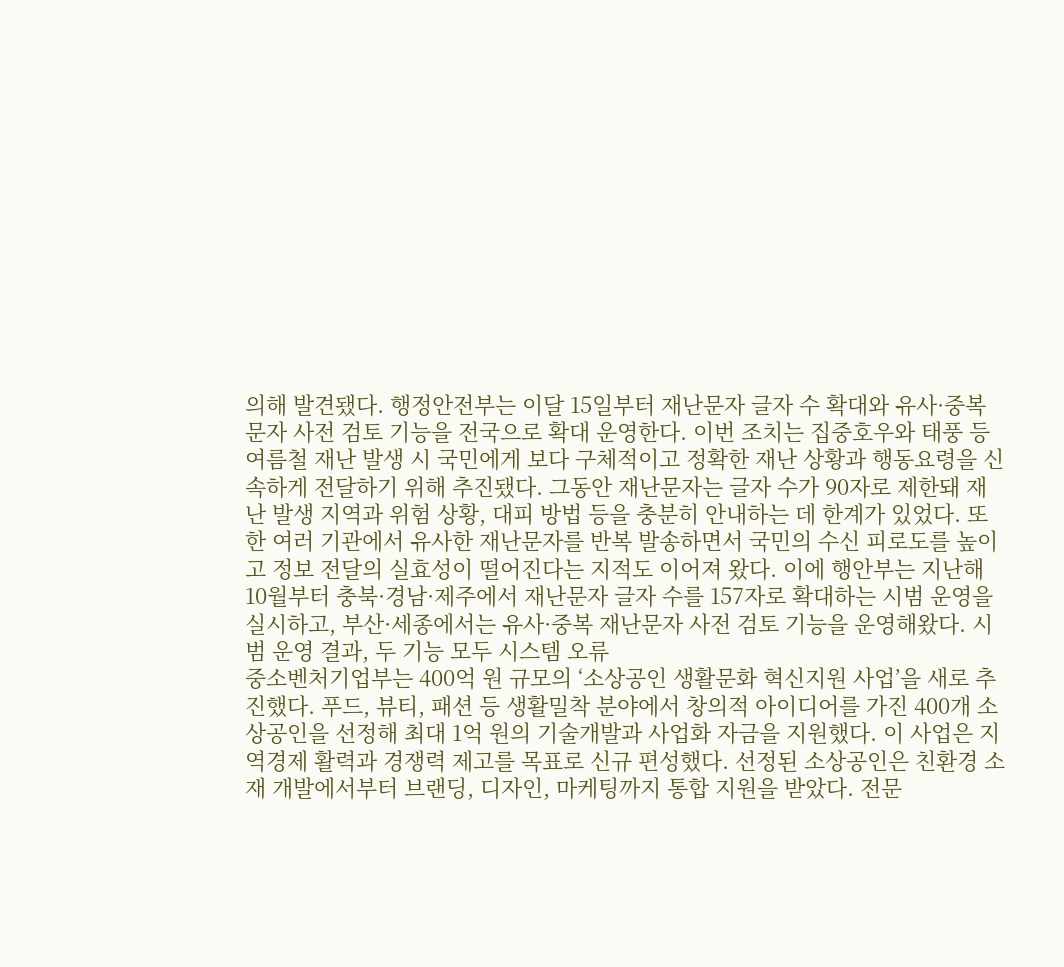의해 발견됐다. 행정안전부는 이달 15일부터 재난문자 글자 수 확대와 유사·중복 문자 사전 검토 기능을 전국으로 확대 운영한다. 이번 조치는 집중호우와 태풍 등 여름철 재난 발생 시 국민에게 보다 구체적이고 정확한 재난 상황과 행동요령을 신속하게 전달하기 위해 추진됐다. 그동안 재난문자는 글자 수가 90자로 제한돼 재난 발생 지역과 위험 상황, 대피 방법 등을 충분히 안내하는 데 한계가 있었다. 또한 여러 기관에서 유사한 재난문자를 반복 발송하면서 국민의 수신 피로도를 높이고 정보 전달의 실효성이 떨어진다는 지적도 이어져 왔다. 이에 행안부는 지난해 10월부터 충북·경남·제주에서 재난문자 글자 수를 157자로 확대하는 시범 운영을 실시하고, 부산·세종에서는 유사·중복 재난문자 사전 검토 기능을 운영해왔다. 시범 운영 결과, 두 기능 모두 시스템 오류
중소벤처기업부는 400억 원 규모의 ‘소상공인 생활문화 혁신지원 사업’을 새로 추진했다. 푸드, 뷰티, 패션 등 생활밀착 분야에서 창의적 아이디어를 가진 400개 소상공인을 선정해 최대 1억 원의 기술개발과 사업화 자금을 지원했다. 이 사업은 지역경제 활력과 경쟁력 제고를 목표로 신규 편성했다. 선정된 소상공인은 친환경 소재 개발에서부터 브랜딩, 디자인, 마케팅까지 통합 지원을 받았다. 전문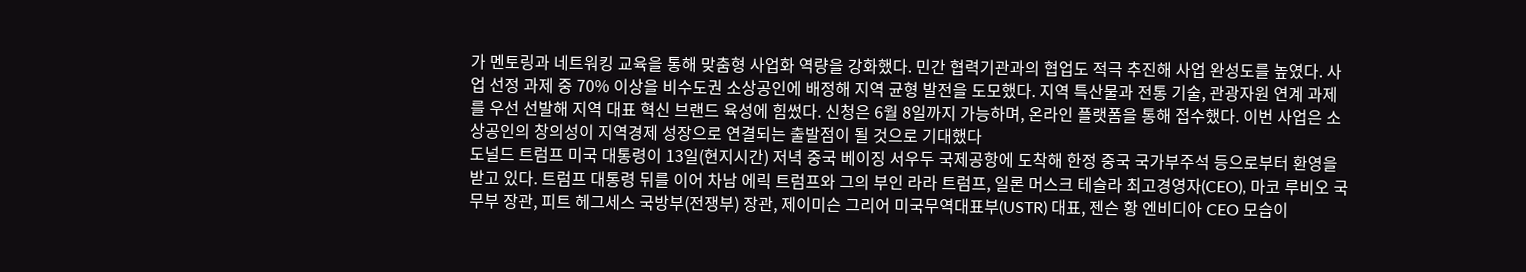가 멘토링과 네트워킹 교육을 통해 맞춤형 사업화 역량을 강화했다. 민간 협력기관과의 협업도 적극 추진해 사업 완성도를 높였다. 사업 선정 과제 중 70% 이상을 비수도권 소상공인에 배정해 지역 균형 발전을 도모했다. 지역 특산물과 전통 기술, 관광자원 연계 과제를 우선 선발해 지역 대표 혁신 브랜드 육성에 힘썼다. 신청은 6월 8일까지 가능하며, 온라인 플랫폼을 통해 접수했다. 이번 사업은 소상공인의 창의성이 지역경제 성장으로 연결되는 출발점이 될 것으로 기대했다
도널드 트럼프 미국 대통령이 13일(현지시간) 저녁 중국 베이징 서우두 국제공항에 도착해 한정 중국 국가부주석 등으로부터 환영을 받고 있다. 트럼프 대통령 뒤를 이어 차남 에릭 트럼프와 그의 부인 라라 트럼프, 일론 머스크 테슬라 최고경영자(CEO), 마코 루비오 국무부 장관, 피트 헤그세스 국방부(전쟁부) 장관, 제이미슨 그리어 미국무역대표부(USTR) 대표, 젠슨 황 엔비디아 CEO 모습이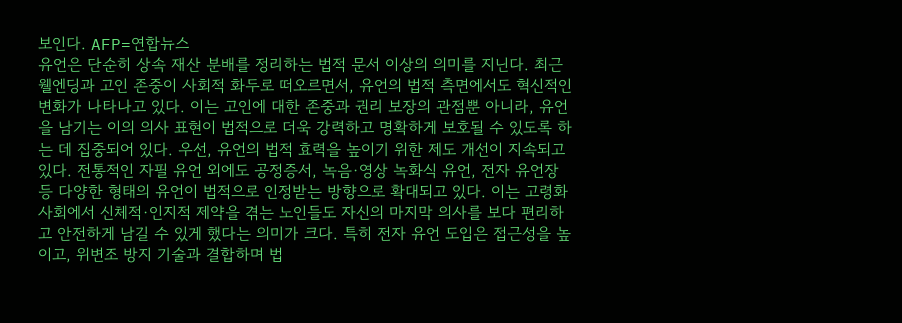보인다. AFP=연합뉴스
유언은 단순히 상속 재산 분배를 정리하는 법적 문서 이상의 의미를 지닌다. 최근 웰엔딩과 고인 존중이 사회적 화두로 떠오르면서, 유언의 법적 측면에서도 혁신적인 변화가 나타나고 있다. 이는 고인에 대한 존중과 권리 보장의 관점뿐 아니라, 유언을 남기는 이의 의사 표현이 법적으로 더욱 강력하고 명확하게 보호될 수 있도록 하는 데 집중되어 있다. 우선, 유언의 법적 효력을 높이기 위한 제도 개선이 지속되고 있다. 전통적인 자필 유언 외에도 공정증서, 녹음·영상 녹화식 유언, 전자 유언장 등 다양한 형태의 유언이 법적으로 인정받는 방향으로 확대되고 있다. 이는 고령화 사회에서 신체적·인지적 제약을 겪는 노인들도 자신의 마지막 의사를 보다 편리하고 안전하게 남길 수 있게 했다는 의미가 크다. 특히 전자 유언 도입은 접근성을 높이고, 위변조 방지 기술과 결합하며 법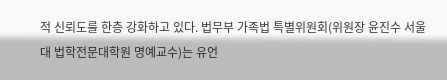적 신뢰도를 한층 강화하고 있다. 법무부 가족법 특별위원회(위원장 윤진수 서울대 법학전문대학원 명예교수)는 유언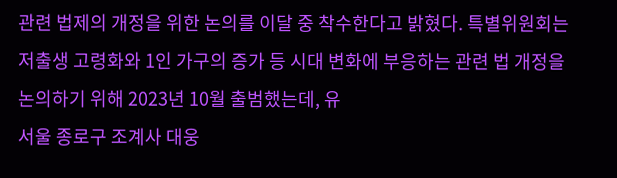관련 법제의 개정을 위한 논의를 이달 중 착수한다고 밝혔다. 특별위원회는 저출생 고령화와 1인 가구의 증가 등 시대 변화에 부응하는 관련 법 개정을 논의하기 위해 2023년 10월 출범했는데, 유
서울 종로구 조계사 대웅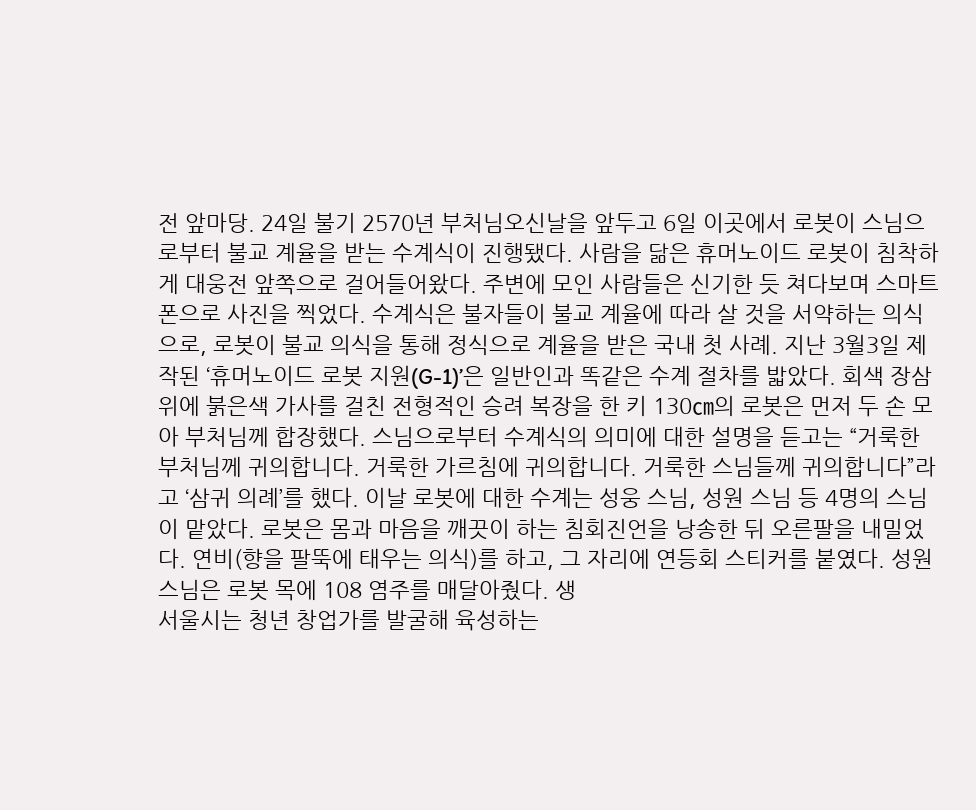전 앞마당. 24일 불기 2570년 부처님오신날을 앞두고 6일 이곳에서 로봇이 스님으로부터 불교 계율을 받는 수계식이 진행됐다. 사람을 닮은 휴머노이드 로봇이 침착하게 대웅전 앞쪽으로 걸어들어왔다. 주변에 모인 사람들은 신기한 듯 쳐다보며 스마트폰으로 사진을 찍었다. 수계식은 불자들이 불교 계율에 따라 살 것을 서약하는 의식으로, 로봇이 불교 의식을 통해 정식으로 계율을 받은 국내 첫 사례. 지난 3월3일 제작된 ‘휴머노이드 로봇 지원(G-1)’은 일반인과 똑같은 수계 절차를 밟았다. 회색 장삼 위에 붉은색 가사를 걸친 전형적인 승려 복장을 한 키 130㎝의 로봇은 먼저 두 손 모아 부처님께 합장했다. 스님으로부터 수계식의 의미에 대한 설명을 듣고는 “거룩한 부처님께 귀의합니다. 거룩한 가르침에 귀의합니다. 거룩한 스님들께 귀의합니다”라고 ‘삼귀 의례’를 했다. 이날 로봇에 대한 수계는 성웅 스님, 성원 스님 등 4명의 스님이 맡았다. 로봇은 몸과 마음을 깨끗이 하는 침회진언을 낭송한 뒤 오른팔을 내밀었다. 연비(향을 팔뚝에 태우는 의식)를 하고, 그 자리에 연등회 스티커를 붙였다. 성원 스님은 로봇 목에 108 염주를 매달아줬다. 생
서울시는 청년 창업가를 발굴해 육성하는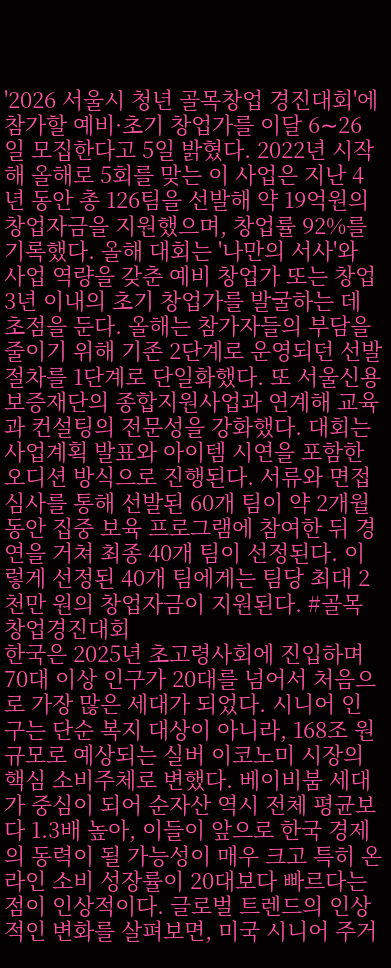'2026 서울시 청년 골목창업 경진대회'에 참가할 예비·초기 창업가를 이달 6∼26일 모집한다고 5일 밝혔다. 2022년 시작해 올해로 5회를 맞는 이 사업은 지난 4년 동안 총 126팀을 선발해 약 19억원의 창업자금을 지원했으며, 창업률 92%를 기록했다. 올해 대회는 '나만의 서사'와 사업 역량을 갖춘 예비 창업가 또는 창업 3년 이내의 초기 창업가를 발굴하는 데 초점을 둔다. 올해는 참가자들의 부담을 줄이기 위해 기존 2단계로 운영되던 선발 절차를 1단계로 단일화했다. 또 서울신용보증재단의 종합지원사업과 연계해 교육과 컨설팅의 전문성을 강화했다. 대회는 사업계획 발표와 아이템 시연을 포함한 오디션 방식으로 진행된다. 서류와 면접 심사를 통해 선발된 60개 팀이 약 2개월 동안 집중 보육 프로그램에 참여한 뒤 경연을 거쳐 최종 40개 팀이 선정된다. 이렇게 선정된 40개 팀에게는 팀당 최대 2천만 원의 창업자금이 지원된다. #골목창업경진대회
한국은 2025년 초고령사회에 진입하며 70대 이상 인구가 20대를 넘어서 처음으로 가장 많은 세대가 되었다. 시니어 인구는 단순 복지 대상이 아니라, 168조 원 규모로 예상되는 실버 이코노미 시장의 핵심 소비주체로 변했다. 베이비붐 세대가 중심이 되어 순자산 역시 전체 평균보다 1.3배 높아, 이들이 앞으로 한국 경제의 동력이 될 가능성이 매우 크고 특히 온라인 소비 성장률이 20대보다 빠르다는 점이 인상적이다. 글로벌 트렌드의 인상적인 변화를 살펴보면, 미국 시니어 주거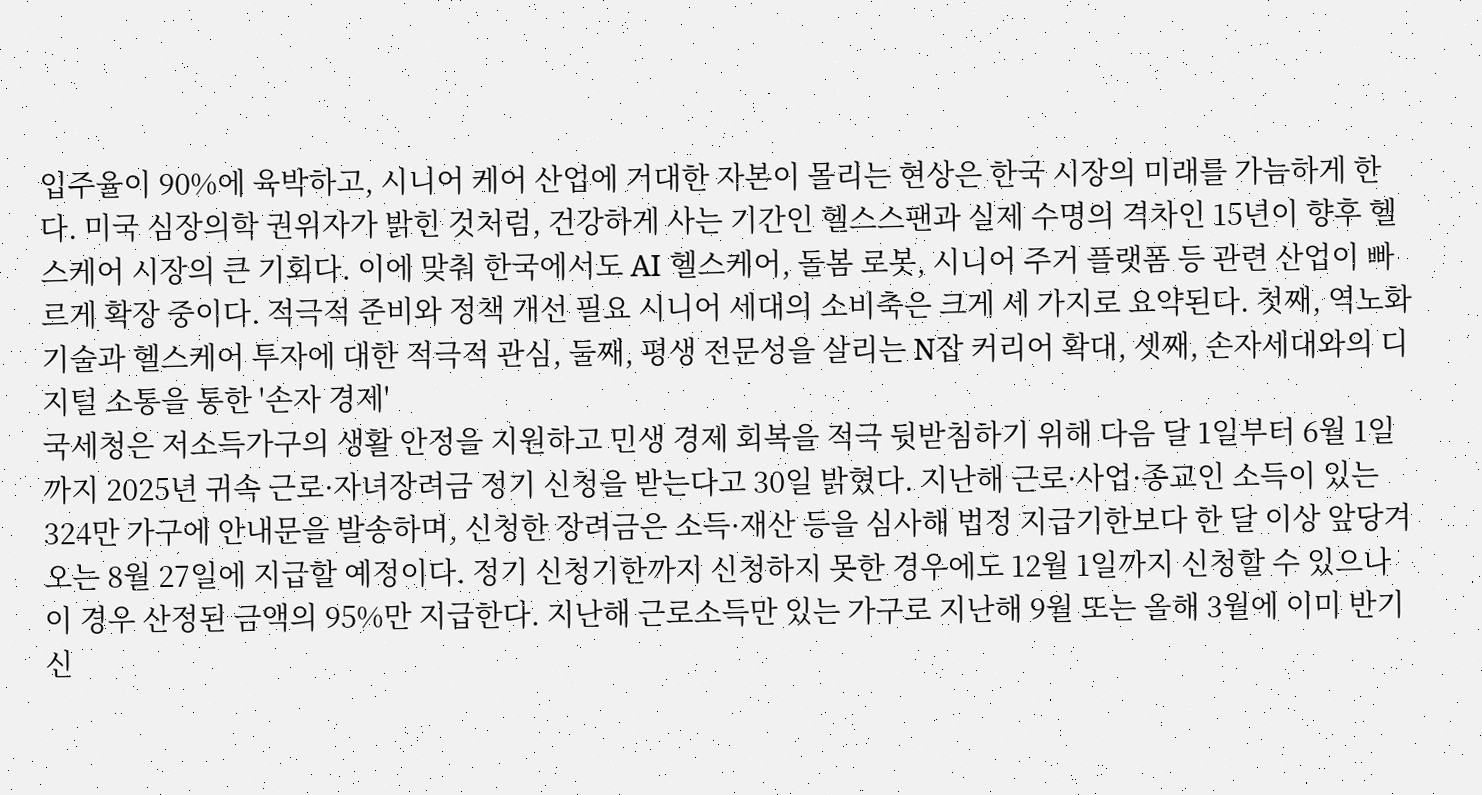입주율이 90%에 육박하고, 시니어 케어 산업에 거대한 자본이 몰리는 현상은 한국 시장의 미래를 가늠하게 한다. 미국 심장의학 권위자가 밝힌 것처럼, 건강하게 사는 기간인 헬스스팬과 실제 수명의 격차인 15년이 향후 헬스케어 시장의 큰 기회다. 이에 맞춰 한국에서도 AI 헬스케어, 돌봄 로봇, 시니어 주거 플랫폼 등 관련 산업이 빠르게 확장 중이다. 적극적 준비와 정책 개선 필요 시니어 세대의 소비축은 크게 세 가지로 요약된다. 첫째, 역노화 기술과 헬스케어 투자에 대한 적극적 관심, 둘째, 평생 전문성을 살리는 N잡 커리어 확대, 셋째, 손자세대와의 디지털 소통을 통한 '손자 경제'
국세청은 저소득가구의 생활 안정을 지원하고 민생 경제 회복을 적극 뒷받침하기 위해 다음 달 1일부터 6월 1일까지 2025년 귀속 근로·자녀장려금 정기 신청을 받는다고 30일 밝혔다. 지난해 근로·사업·종교인 소득이 있는 324만 가구에 안내문을 발송하며, 신청한 장려금은 소득·재산 등을 심사해 법정 지급기한보다 한 달 이상 앞당겨 오는 8월 27일에 지급할 예정이다. 정기 신청기한까지 신청하지 못한 경우에도 12월 1일까지 신청할 수 있으나 이 경우 산정된 금액의 95%만 지급한다. 지난해 근로소득만 있는 가구로 지난해 9월 또는 올해 3월에 이미 반기 신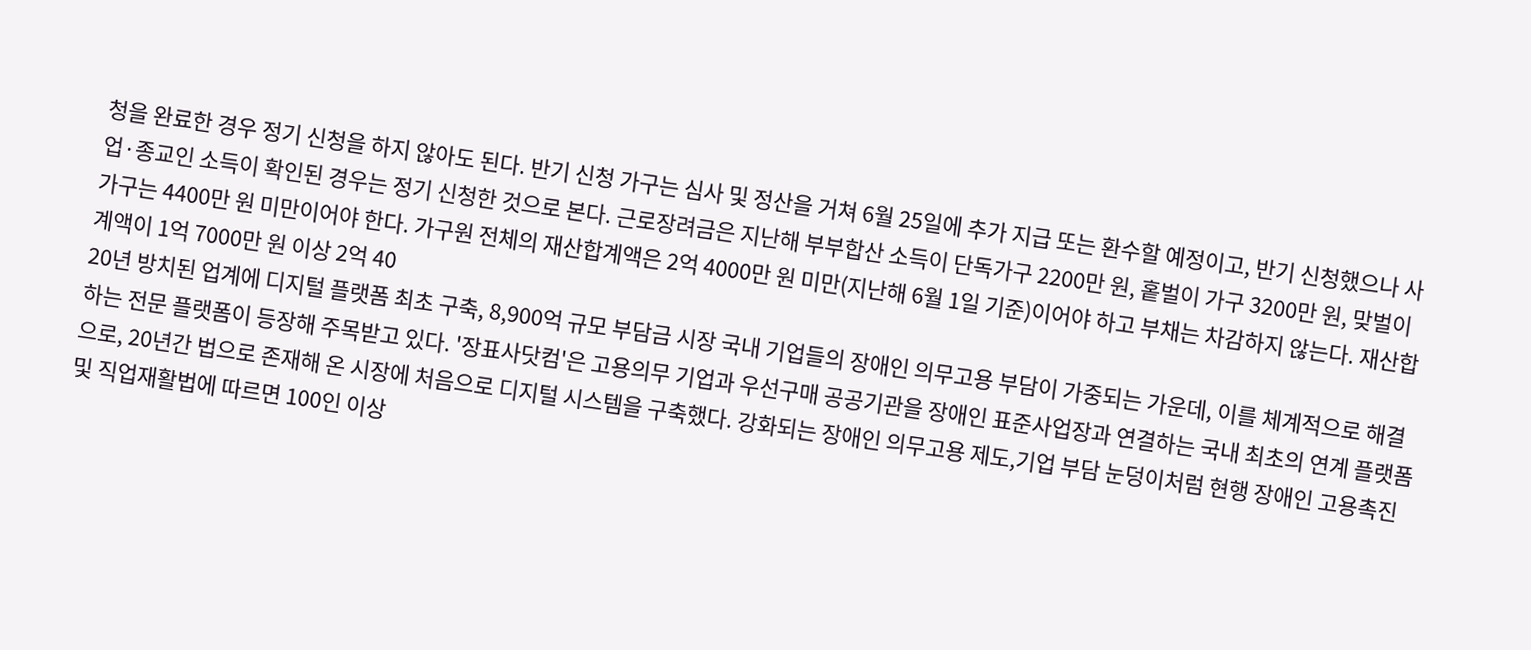청을 완료한 경우 정기 신청을 하지 않아도 된다. 반기 신청 가구는 심사 및 정산을 거쳐 6월 25일에 추가 지급 또는 환수할 예정이고, 반기 신청했으나 사업·종교인 소득이 확인된 경우는 정기 신청한 것으로 본다. 근로장려금은 지난해 부부합산 소득이 단독가구 2200만 원, 홑벌이 가구 3200만 원, 맞벌이 가구는 4400만 원 미만이어야 한다. 가구원 전체의 재산합계액은 2억 4000만 원 미만(지난해 6월 1일 기준)이어야 하고 부채는 차감하지 않는다. 재산합계액이 1억 7000만 원 이상 2억 40
20년 방치된 업계에 디지털 플랫폼 최초 구축, 8,900억 규모 부담금 시장 국내 기업들의 장애인 의무고용 부담이 가중되는 가운데, 이를 체계적으로 해결하는 전문 플랫폼이 등장해 주목받고 있다. '장표사닷컴'은 고용의무 기업과 우선구매 공공기관을 장애인 표준사업장과 연결하는 국내 최초의 연계 플랫폼으로, 20년간 법으로 존재해 온 시장에 처음으로 디지털 시스템을 구축했다. 강화되는 장애인 의무고용 제도,기업 부담 눈덩이처럼 현행 장애인 고용촉진 및 직업재활법에 따르면 100인 이상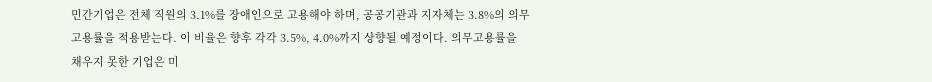민간기업은 전체 직원의 3.1%를 장애인으로 고용해야 하며, 공공기관과 지자체는 3.8%의 의무고용률을 적용받는다. 이 비율은 향후 각각 3.5%, 4.0%까지 상향될 예정이다. 의무고용률을 채우지 못한 기업은 미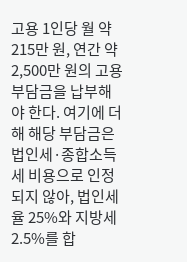고용 1인당 월 약 215만 원, 연간 약 2,500만 원의 고용부담금을 납부해야 한다. 여기에 더해 해당 부담금은 법인세·종합소득세 비용으로 인정되지 않아, 법인세율 25%와 지방세 2.5%를 합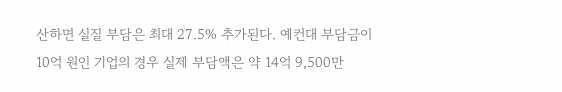산하면 실질 부담은 최대 27.5% 추가된다. 예컨대 부담금이 10억 원인 기업의 경우 실제 부담액은 약 14억 9,500만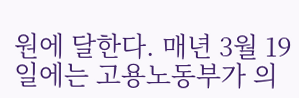원에 달한다. 매년 3월 19일에는 고용노동부가 의